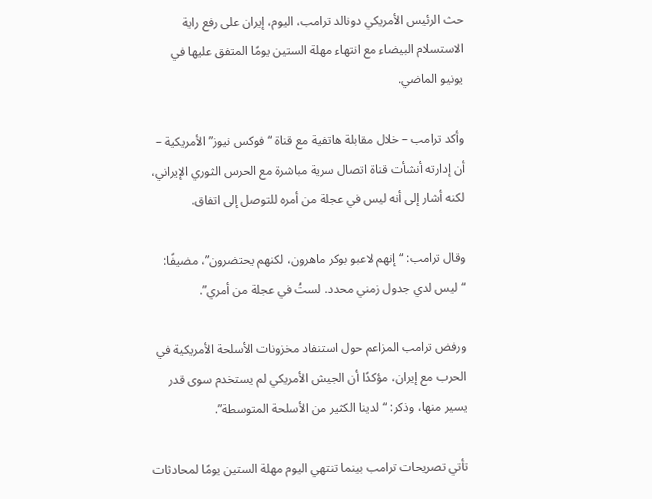حث الرئيس الأمريكي دونالد ترامب، اليوم، إيران على رفع راية الاستسلام البيضاء مع انتهاء مهلة الستين يومًا المتفق عليها في يونيو الماضي.

وأكد ترامب – خلال مقابلة هاتفية مع قناة “فوكس نيوز” الأمريكية – أن إدارته أنشأت قناة اتصال سرية مباشرة مع الحرس الثوري الإيراني، لكنه أشار إلى أنه ليس في عجلة من أمره للتوصل إلى اتفاق.

وقال ترامب: “إنهم لاعبو بوكر ماهرون، لكنهم يحتضرون”، مضيفًا: “ليس لدي جدول زمني محدد. لستُ في عجلة من أمري”.

ورفض ترامب المزاعم حول استنفاد مخزونات الأسلحة الأمريكية في الحرب مع إيران، مؤكدًا أن الجيش الأمريكي لم يستخدم سوى قدر يسير منها، وذكر: “لدينا الكثير من الأسلحة المتوسطة”.

تأتي تصريحات ترامب بينما تنتهي اليوم مهلة الستين يومًا لمحادثات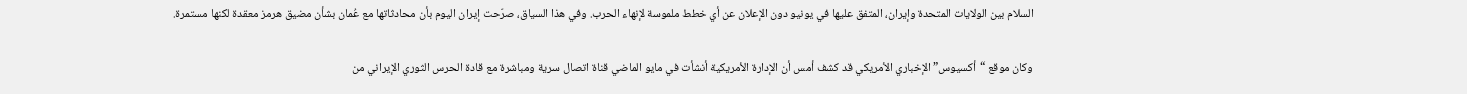السلام بين الولايات المتحدة وإيران، المتفق عليها في يونيو دون الإعلان عن أي خطط ملموسة لإنهاء الحرب. وفي هذا السياق، صرّحت إيران اليوم بأن محادثاتها مع عُمان بشأن مضيق هرمز معقدة لكنها مستمرة.

وكان موقع “أكسيوس” الإخباري الأمريكي قد كشف أمس أن الإدارة الأمريكية أنشأت في مايو الماضي قناة اتصال سرية ومباشرة مع قادة الحرس الثوري الإيراني من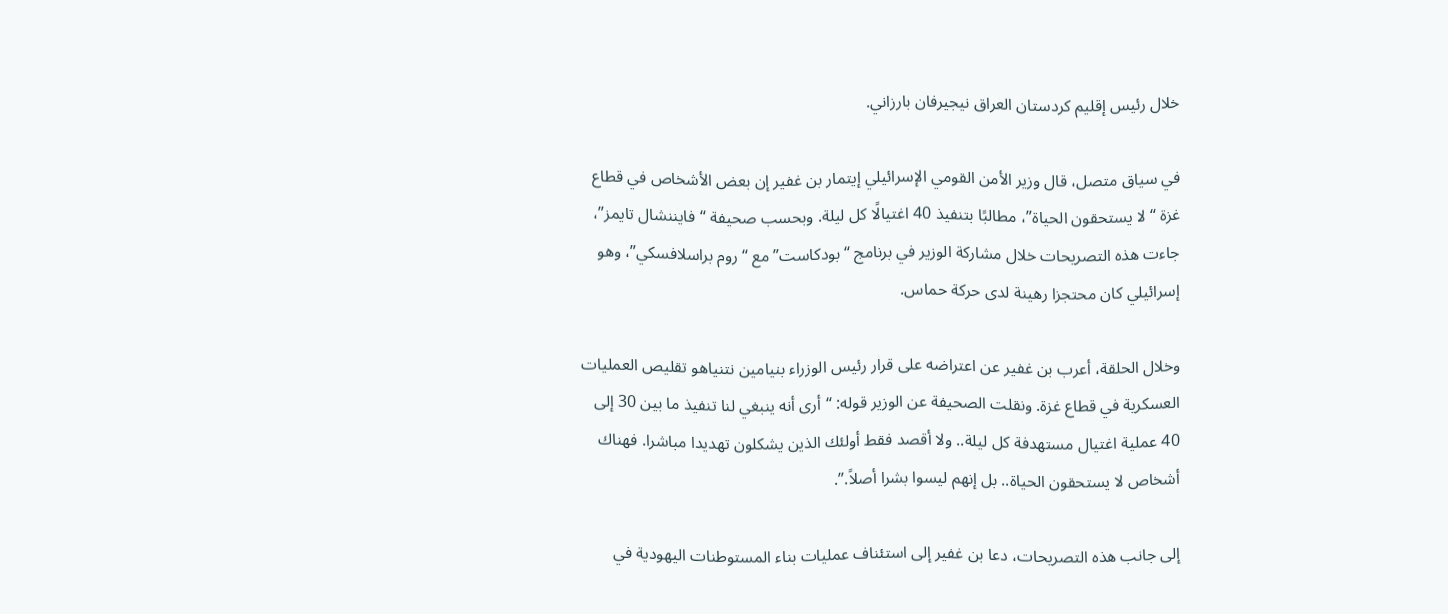خلال رئيس إقليم كردستان العراق نيجيرفان بارزاني.

في سياق متصل، قال وزير الأمن القومي الإسرائيلي إيتمار بن غفير إن بعض الأشخاص في قطاع غزة “لا يستحقون الحياة”، مطالبًا بتنفيذ 40 اغتيالًا كل ليلة. وبحسب صحيفة “فايننشال تايمز”، جاءت هذه التصريحات خلال مشاركة الوزير في برنامج “بودكاست” مع “روم براسلافسكي”، وهو إسرائيلي كان محتجزا رهينة لدى حركة حماس.

وخلال الحلقة، أعرب بن غفير عن اعتراضه على قرار رئيس الوزراء بنيامين نتنياهو تقليص العمليات العسكرية في قطاع غزة. ونقلت الصحيفة عن الوزير قوله: “أرى أنه ينبغي لنا تنفيذ ما بين 30 إلى 40 عملية اغتيال مستهدفة كل ليلة.. ولا أقصد فقط أولئك الذين يشكلون تهديدا مباشرا. فهناك أشخاص لا يستحقون الحياة.. بل إنهم ليسوا بشرا أصلاً.”.

إلى جانب هذه التصريحات، دعا بن غفير إلى استئناف عمليات بناء المستوطنات اليهودية في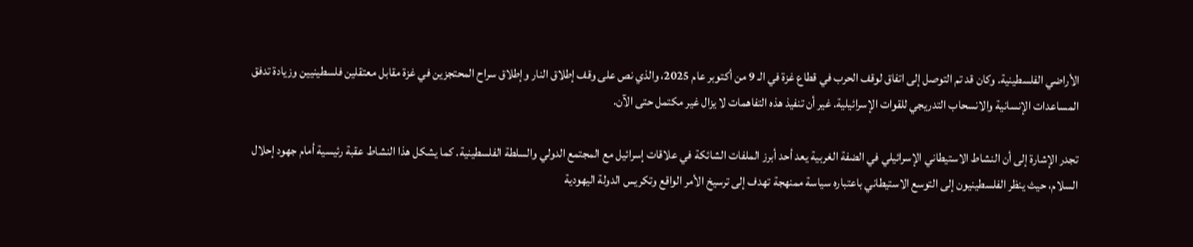الأراضي الفلسطينية. وكان قد تم التوصل إلى اتفاق لوقف الحرب في قطاع غزة في الـ 9 من أكتوبر عام 2025، والذي نص على وقف إطلاق النار وإطلاق سراح المحتجزين في غزة مقابل معتقلين فلسطينيين وزيادة تدفق المساعدات الإنسانية والانسحاب التدريجي للقوات الإسرائيلية. غير أن تنفيذ هذه التفاهمات لا يزال غير مكتمل حتى الآن.

تجدر الإشارة إلى أن النشاط الاستيطاني الإسرائيلي في الضفة الغربية يعد أحد أبرز الملفات الشائكة في علاقات إسرائيل مع المجتمع الدولي والسلطة الفلسطينية. كما يشكل هذا النشاط عقبة رئيسية أمام جهود إحلال السلام، حيث ينظر الفلسطينيون إلى التوسع الاستيطاني باعتباره سياسة ممنهجة تهدف إلى ترسيخ الأمر الواقع وتكريس الدولة اليهودية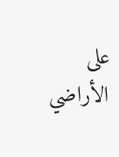على الأراضي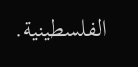الفلسطينية.